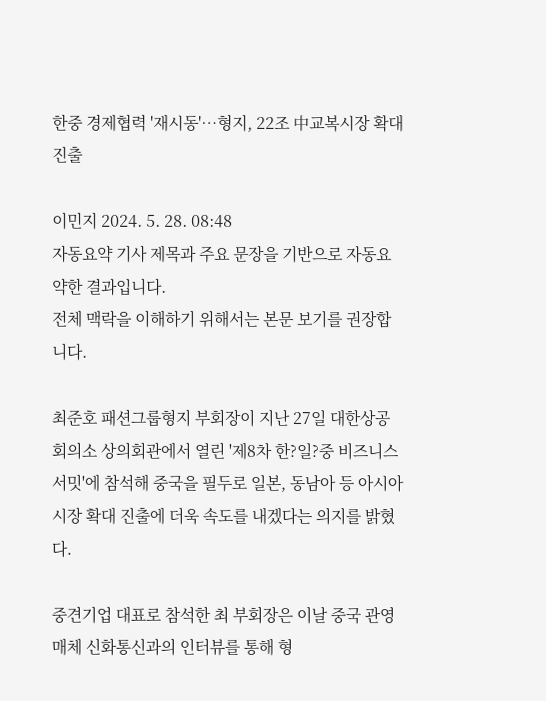한중 경제협력 '재시동'…형지, 22조 中교복시장 확대 진출

이민지 2024. 5. 28. 08:48
자동요약 기사 제목과 주요 문장을 기반으로 자동요약한 결과입니다.
전체 맥락을 이해하기 위해서는 본문 보기를 권장합니다.

최준호 패션그룹형지 부회장이 지난 27일 대한상공회의소 상의회관에서 열린 '제8차 한?일?중 비즈니스 서밋'에 참석해 중국을 필두로 일본, 동남아 등 아시아 시장 확대 진출에 더욱 속도를 내겠다는 의지를 밝혔다.

중견기업 대표로 참석한 최 부회장은 이날 중국 관영매체 신화통신과의 인터뷰를 통해 형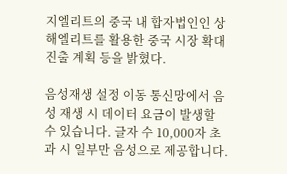지엘리트의 중국 내 합자법인인 상해엘리트를 활용한 중국 시장 확대 진출 계획 등을 밝혔다.

음성재생 설정 이동 통신망에서 음성 재생 시 데이터 요금이 발생할 수 있습니다. 글자 수 10,000자 초과 시 일부만 음성으로 제공합니다.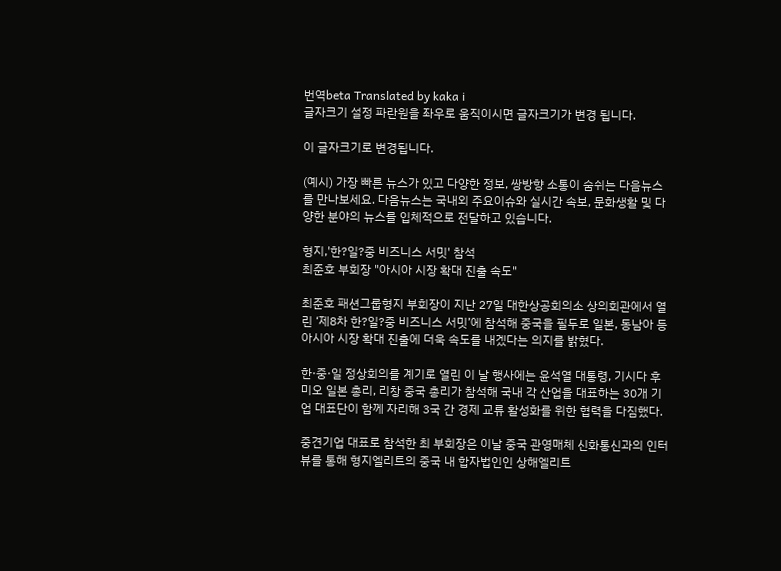번역beta Translated by kaka i
글자크기 설정 파란원을 좌우로 움직이시면 글자크기가 변경 됩니다.

이 글자크기로 변경됩니다.

(예시) 가장 빠른 뉴스가 있고 다양한 정보, 쌍방향 소통이 숨쉬는 다음뉴스를 만나보세요. 다음뉴스는 국내외 주요이슈와 실시간 속보, 문화생활 및 다양한 분야의 뉴스를 입체적으로 전달하고 있습니다.

형지,'한?일?중 비즈니스 서밋' 참석
최준호 부회장 "아시아 시장 확대 진출 속도"

최준호 패션그룹형지 부회장이 지난 27일 대한상공회의소 상의회관에서 열린 ‘제8차 한?일?중 비즈니스 서밋’에 참석해 중국을 필두로 일본, 동남아 등 아시아 시장 확대 진출에 더욱 속도를 내겠다는 의지를 밝혔다.

한·중·일 정상회의를 계기로 열린 이 날 행사에는 윤석열 대통령, 기시다 후미오 일본 총리, 리창 중국 총리가 참석해 국내 각 산업을 대표하는 30개 기업 대표단이 함께 자리해 3국 간 경제 교류 활성화를 위한 협력을 다짐했다.

중견기업 대표로 참석한 최 부회장은 이날 중국 관영매체 신화통신과의 인터뷰를 통해 형지엘리트의 중국 내 합자법인인 상해엘리트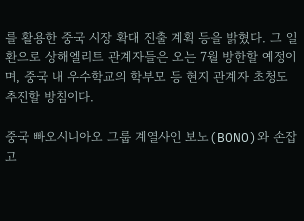를 활용한 중국 시장 확대 진출 계획 등을 밝혔다. 그 일환으로 상해엘리트 관계자들은 오는 7월 방한할 예정이며, 중국 내 우수학교의 학부모 등 현지 관계자 초청도 추진할 방침이다.

중국 빠오시니아오 그룹 계열사인 보노(BONO)와 손잡고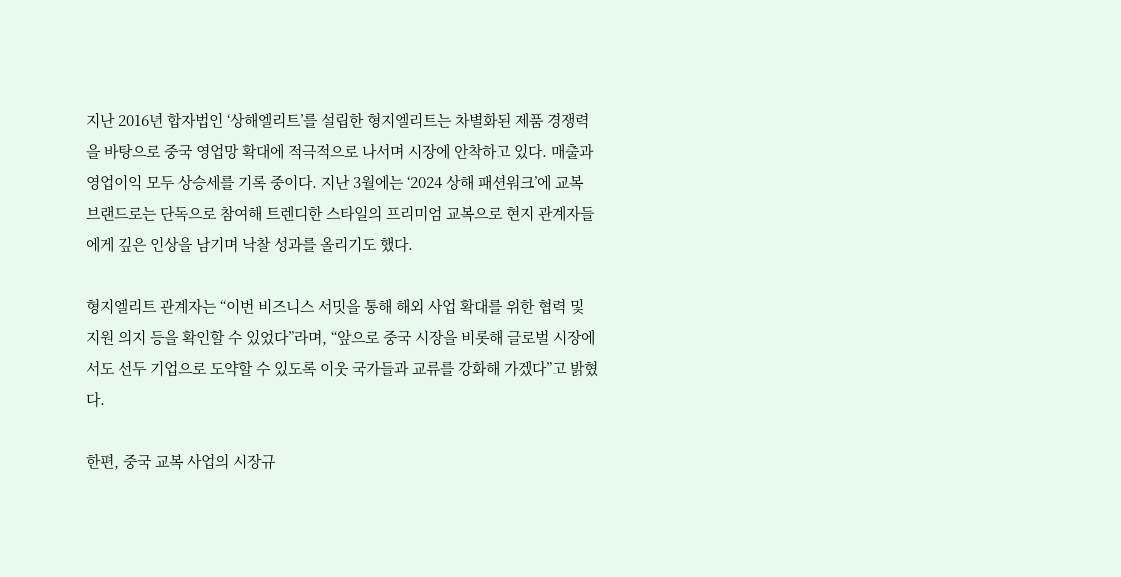지난 2016년 합자법인 ‘상해엘리트’를 설립한 형지엘리트는 차별화된 제품 경쟁력을 바탕으로 중국 영업망 확대에 적극적으로 나서며 시장에 안착하고 있다. 매출과 영업이익 모두 상승세를 기록 중이다. 지난 3월에는 ‘2024 상해 패션워크’에 교복 브랜드로는 단독으로 참여해 트렌디한 스타일의 프리미엄 교복으로 현지 관계자들에게 깊은 인상을 남기며 낙찰 성과를 올리기도 했다.

형지엘리트 관계자는 “이번 비즈니스 서밋을 통해 해외 사업 확대를 위한 협력 및 지원 의지 등을 확인할 수 있었다”라며, “앞으로 중국 시장을 비롯해 글로벌 시장에서도 선두 기업으로 도약할 수 있도록 이웃 국가들과 교류를 강화해 가겠다”고 밝혔다.

한편, 중국 교복 사업의 시장규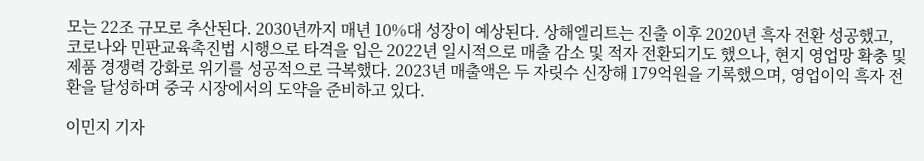모는 22조 규모로 추산된다. 2030년까지 매년 10%대 성장이 예상된다. 상해엘리트는 진출 이후 2020년 흑자 전환 성공했고, 코로나와 민판교육촉진법 시행으로 타격을 입은 2022년 일시적으로 매출 감소 및 적자 전환되기도 했으나, 현지 영업망 확충 및 제품 경쟁력 강화로 위기를 성공적으로 극복했다. 2023년 매출액은 두 자릿수 신장해 179억원을 기록했으며, 영업이익 흑자 전환을 달성하며 중국 시장에서의 도약을 준비하고 있다.

이민지 기자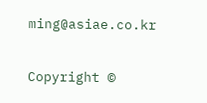ming@asiae.co.kr

Copyright ©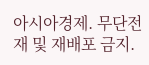아시아경제. 무단전재 및 재배포 금지.